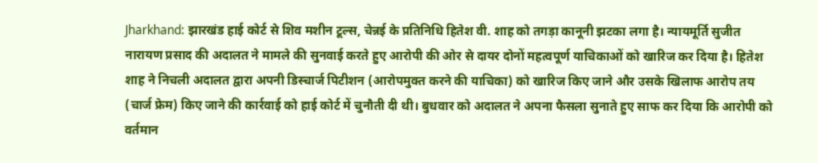Jharkhand: झारखंड हाई कोर्ट से शिव मशीन टूल्स, चेन्नई के प्रतिनिधि हितेश वी. शाह को तगड़ा कानूनी झटका लगा है। न्यायमूर्ति सुजीत नारायण प्रसाद की अदालत ने मामले की सुनवाई करते हुए आरोपी की ओर से दायर दोनों महत्वपूर्ण याचिकाओं को खारिज कर दिया है। हितेश शाह ने निचली अदालत द्वारा अपनी डिस्चार्ज पिटीशन (आरोपमुक्त करने की याचिका) को खारिज किए जाने और उसके खिलाफ आरोप तय (चार्ज फ्रेम) किए जाने की कार्रवाई को हाई कोर्ट में चुनौती दी थी। बुधवार को अदालत ने अपना फैसला सुनाते हुए साफ कर दिया कि आरोपी को वर्तमान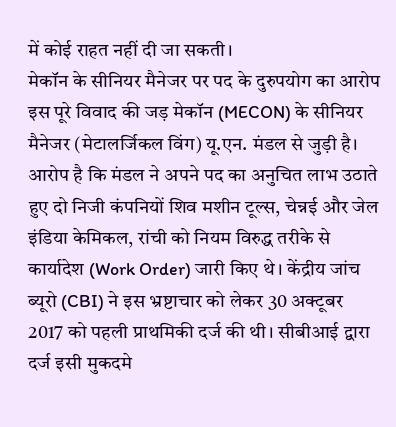में कोई राहत नहीं दी जा सकती।
मेकॉन के सीनियर मैनेजर पर पद के दुरुपयोग का आरोप
इस पूरे विवाद की जड़ मेकॉन (MECON) के सीनियर मैनेजर (मेटालर्जिकल विंग) यू.एन. मंडल से जुड़ी है। आरोप है कि मंडल ने अपने पद का अनुचित लाभ उठाते हुए दो निजी कंपनियों शिव मशीन टूल्स, चेन्नई और जेल इंडिया केमिकल, रांची को नियम विरुद्ध तरीके से कार्यादेश (Work Order) जारी किए थे। केंद्रीय जांच ब्यूरो (CBI) ने इस भ्रष्टाचार को लेकर 30 अक्टूबर 2017 को पहली प्राथमिकी दर्ज की थी। सीबीआई द्वारा दर्ज इसी मुकदमे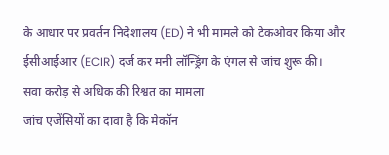के आधार पर प्रवर्तन निदेशालय (ED) ने भी मामले को टेकओवर किया और ईसीआईआर (ECIR) दर्ज कर मनी लॉन्ड्रिंग के एंगल से जांच शुरू की।
सवा करोड़ से अधिक की रिश्वत का मामला
जांच एजेंसियों का दावा है कि मेकॉन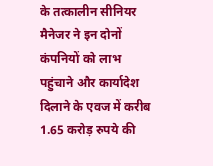के तत्कालीन सीनियर मैनेजर ने इन दोनों कंपनियों को लाभ पहुंचाने और कार्यादेश दिलाने के एवज में करीब 1.65 करोड़ रुपये की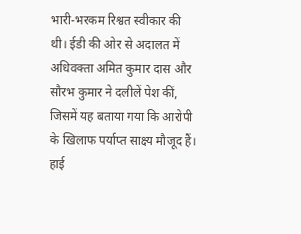भारी-भरकम रिश्वत स्वीकार की थी। ईडी की ओर से अदालत में अधिवक्ता अमित कुमार दास और सौरभ कुमार ने दलीलें पेश कीं, जिसमें यह बताया गया कि आरोपी के खिलाफ पर्याप्त साक्ष्य मौजूद हैं। हाई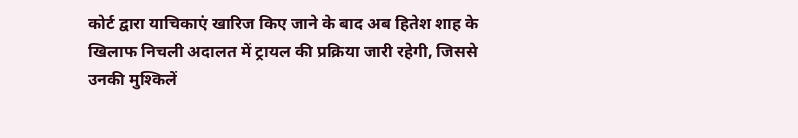कोर्ट द्वारा याचिकाएं खारिज किए जाने के बाद अब हितेश शाह के खिलाफ निचली अदालत में ट्रायल की प्रक्रिया जारी रहेगी, जिससे उनकी मुश्किलें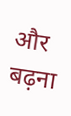और बढ़ना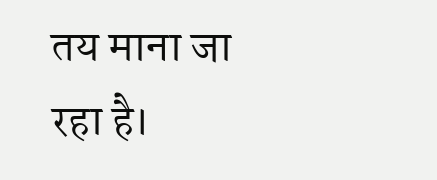तय माना जा रहा है।